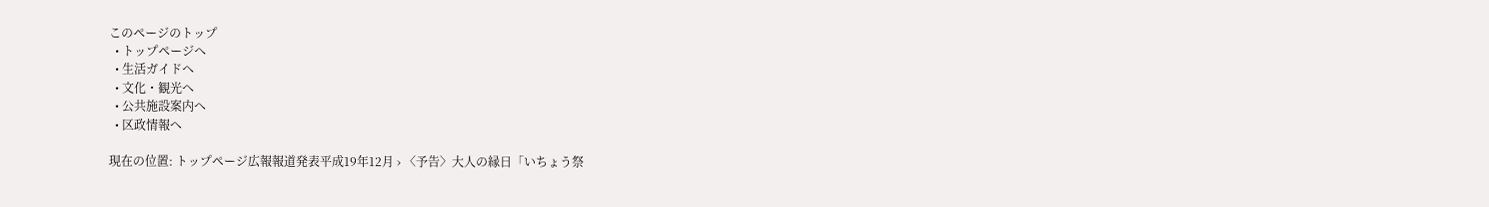このページのトップ
  • トップページへ
  • 生活ガイドへ
  • 文化・観光へ
  • 公共施設案内へ
  • 区政情報へ

現在の位置: トップページ広報報道発表平成19年12月 › 〈予告〉大人の縁日「いちょう祭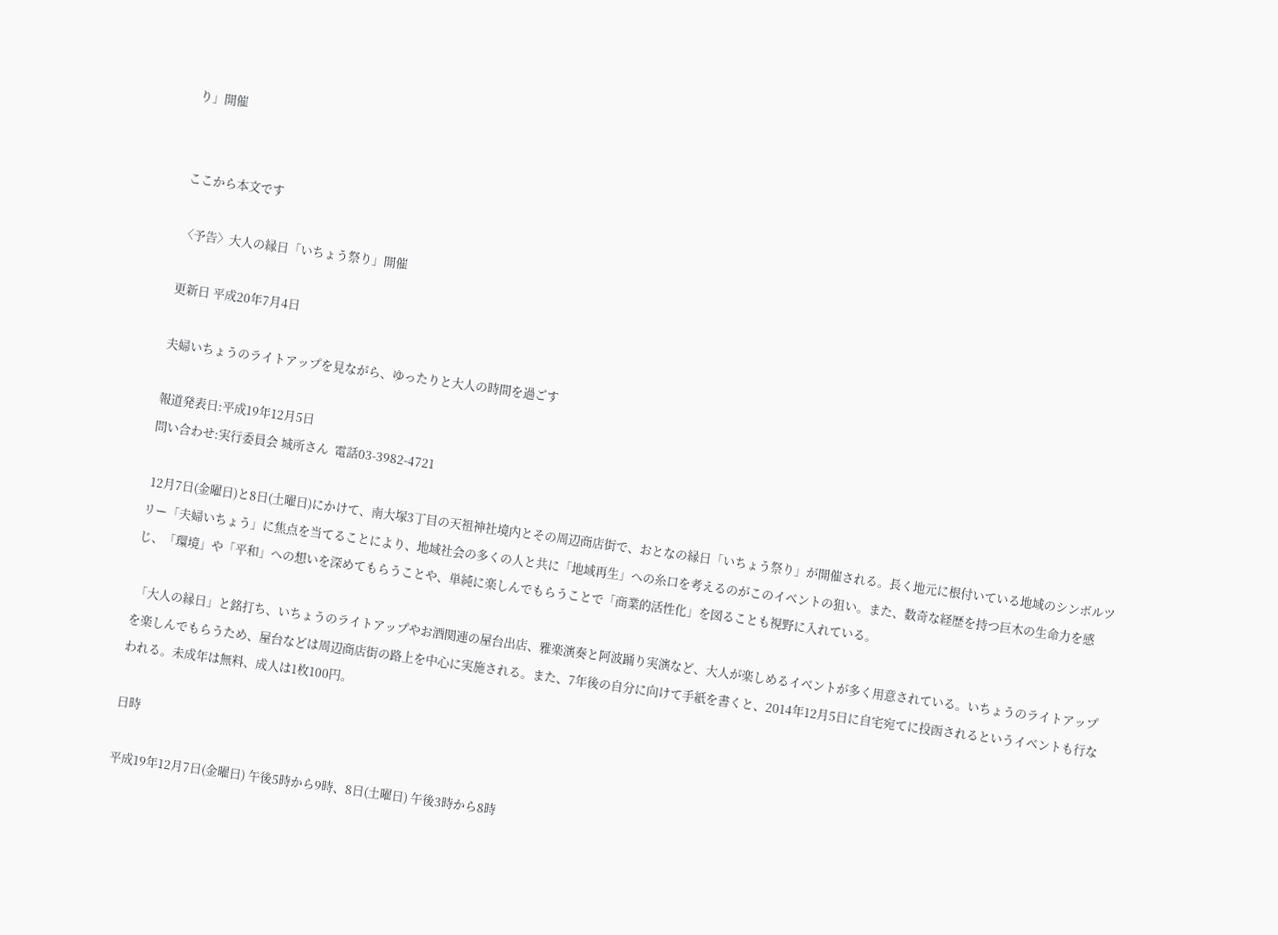り」開催


ここから本文です

〈予告〉大人の縁日「いちょう祭り」開催

更新日 平成20年7月4日

夫婦いちょうのライトアップを見ながら、ゆったりと大人の時間を過ごす

報道発表日:平成19年12月5日
問い合わせ:実行委員会 城所さん  電話03-3982-4721

 12月7日(金曜日)と8日(土曜日)にかけて、南大塚3丁目の天祖神社境内とその周辺商店街で、おとなの縁日「いちょう祭り」が開催される。長く地元に根付いている地域のシンボルツリー「夫婦いちょう」に焦点を当てることにより、地域社会の多くの人と共に「地域再生」への糸口を考えるのがこのイベントの狙い。また、数奇な経歴を持つ巨木の生命力を感じ、「環境」や「平和」への想いを深めてもらうことや、単純に楽しんでもらうことで「商業的活性化」を図ることも視野に入れている。

 「大人の縁日」と銘打ち、いちょうのライトアップやお酒関連の屋台出店、雅楽演奏と阿波踊り実演など、大人が楽しめるイベントが多く用意されている。いちょうのライトアップを楽しんでもらうため、屋台などは周辺商店街の路上を中心に実施される。また、7年後の自分に向けて手紙を書くと、2014年12月5日に自宅宛てに投函されるというイベントも行なわれる。未成年は無料、成人は1枚100円。

日時

平成19年12月7日(金曜日) 午後5時から9時、8日(土曜日) 午後3時から8時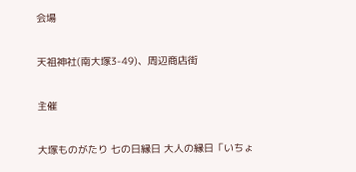会場

天祖神社(南大塚3-49)、周辺商店街

主催

大塚ものがたり 七の日縁日 大人の縁日「いちょ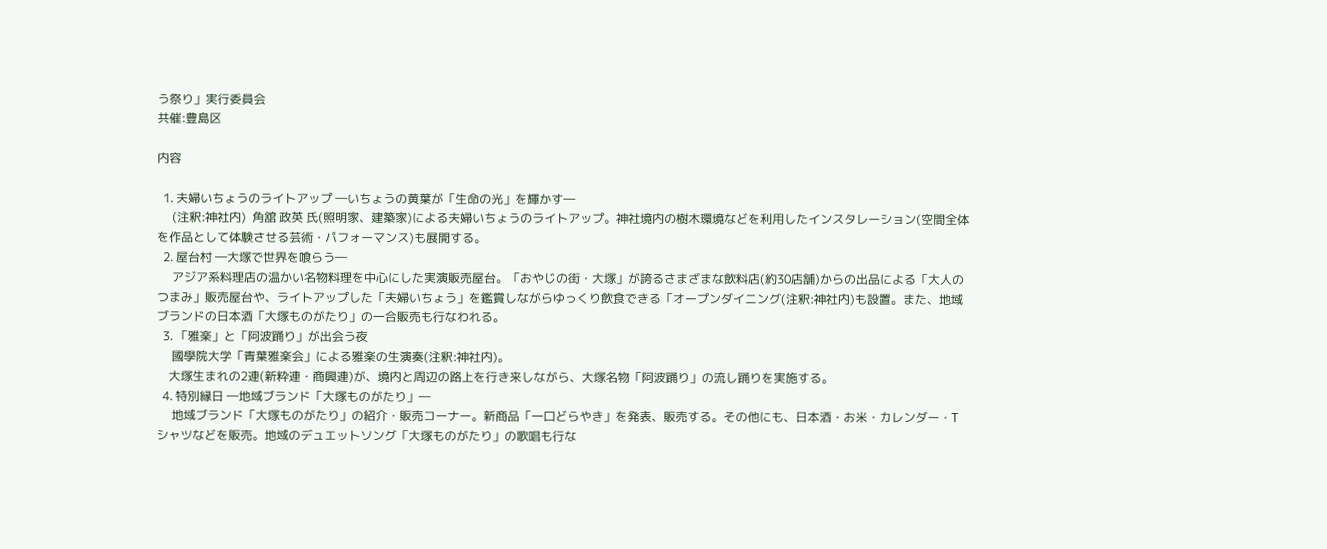う祭り」実行委員会
共催:豊島区

内容

  1. 夫婦いちょうのライトアップ ―いちょうの黄葉が「生命の光」を輝かす―
     (注釈:神社内)  角舘 政英 氏(照明家、建築家)による夫婦いちょうのライトアップ。神社境内の樹木環境などを利用したインスタレーション(空間全体を作品として体験させる芸術・パフォーマンス)も展開する。
  2. 屋台村 ―大塚で世界を喰らう―
     アジア系料理店の温かい名物料理を中心にした実演販売屋台。「おやじの街・大塚」が誇るさまざまな飲料店(約30店舗)からの出品による「大人のつまみ」販売屋台や、ライトアップした「夫婦いちょう」を鑑賞しながらゆっくり飲食できる「オープンダイニング(注釈:神社内)も設置。また、地域ブランドの日本酒「大塚ものがたり」の一合販売も行なわれる。
  3. 「雅楽」と「阿波踊り」が出会う夜
     國學院大学「青葉雅楽会」による雅楽の生演奏(注釈:神社内)。
    大塚生まれの2連(新粋連・商興連)が、境内と周辺の路上を行き来しながら、大塚名物「阿波踊り」の流し踊りを実施する。
  4. 特別縁日 ―地域ブランド「大塚ものがたり」―
     地域ブランド「大塚ものがたり」の紹介・販売コーナー。新商品「一口どらやき」を発表、販売する。その他にも、日本酒・お米・カレンダー・Tシャツなどを販売。地域のデュエットソング「大塚ものがたり」の歌唱も行な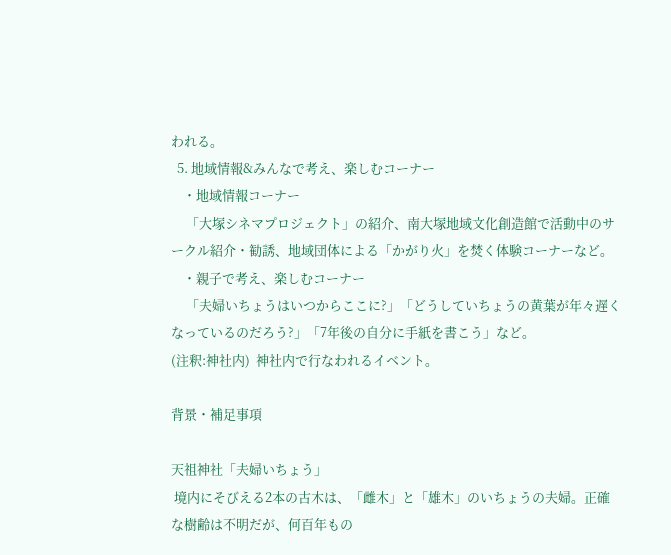われる。
  5. 地域情報&みんなで考え、楽しむコーナー
    ・地域情報コーナー
     「大塚シネマプロジェクト」の紹介、南大塚地域文化創造館で活動中のサークル紹介・勧誘、地域団体による「かがり火」を焚く体験コーナーなど。
    ・親子で考え、楽しむコーナー
     「夫婦いちょうはいつからここに?」「どうしていちょうの黄葉が年々遅くなっているのだろう?」「7年後の自分に手紙を書こう」など。
(注釈:神社内)  神社内で行なわれるイベント。

背景・補足事項

天祖神社「夫婦いちょう」
 境内にそびえる2本の古木は、「雌木」と「雄木」のいちょうの夫婦。正確な樹齢は不明だが、何百年もの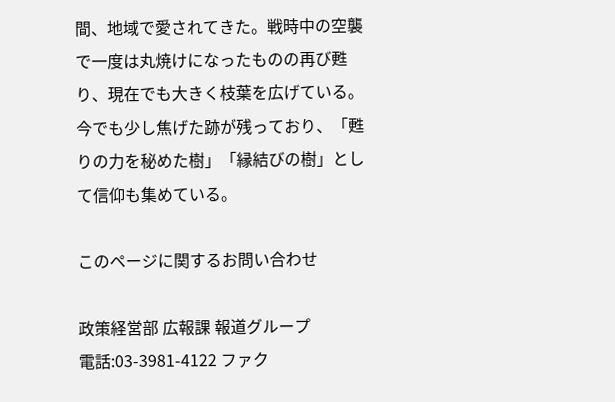間、地域で愛されてきた。戦時中の空襲で一度は丸焼けになったものの再び甦り、現在でも大きく枝葉を広げている。今でも少し焦げた跡が残っており、「甦りの力を秘めた樹」「縁結びの樹」として信仰も集めている。

このページに関するお問い合わせ

政策経営部 広報課 報道グループ
電話:03-3981-4122 ファク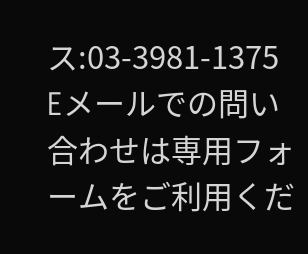ス:03-3981-1375
Eメールでの問い合わせは専用フォームをご利用くだ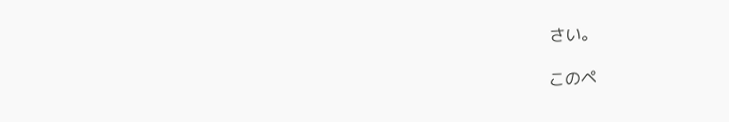さい。

このペ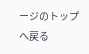ージのトップへ戻る